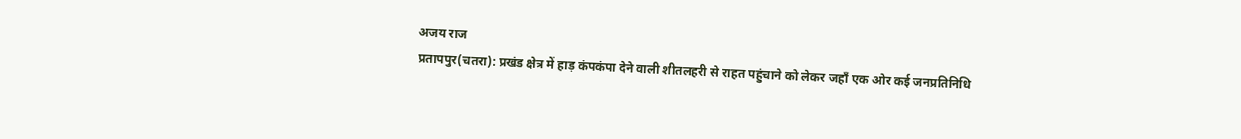अजय राज
प्रतापपुर(चतरा): प्रखंड क्षेत्र में हाड़ कंपकंपा देने वाली शीतलहरी से राहत पहुंचाने को लेकर जहाँ एक ओर कई जनप्रतिनिधि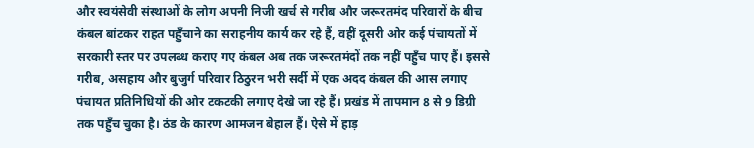और स्वयंसेवी संस्थाओं के लोग अपनी निजी खर्च से गरीब और जरूरतमंद परिवारों के बीच कंबल बांटकर राहत पहुँचाने का सराहनीय कार्य कर रहे हैं, वहीं दूसरी ओर कई पंचायतों में सरकारी स्तर पर उपलब्ध कराए गए कंबल अब तक जरूरतमंदों तक नहीं पहुँच पाए हैं। इससे गरीब, असहाय और बुजुर्ग परिवार ठिठुरन भरी सर्दी में एक अदद कंबल की आस लगाए पंचायत प्रतिनिधियों की ओर टकटकी लगाए देखे जा रहे हैं। प्रखंड में तापमान 8 से 9 डिग्री तक पहुँच चुका है। ठंड के कारण आमजन बेहाल हैं। ऐसे में हाड़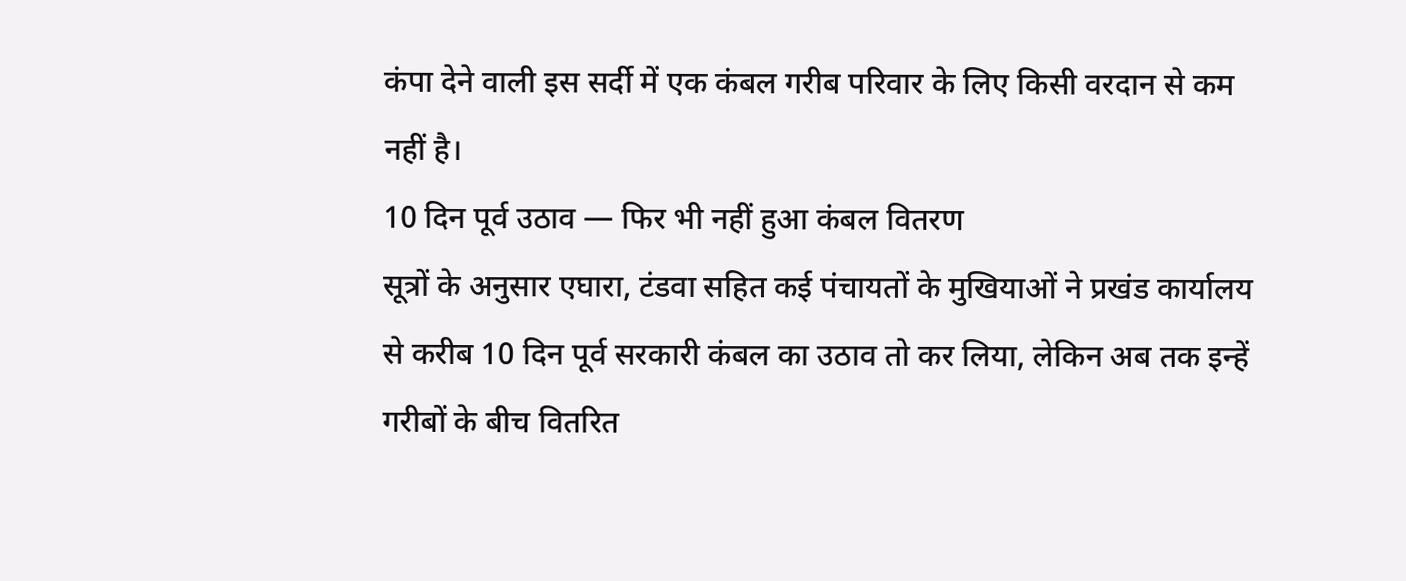कंपा देने वाली इस सर्दी में एक कंबल गरीब परिवार के लिए किसी वरदान से कम नहीं है।
10 दिन पूर्व उठाव — फिर भी नहीं हुआ कंबल वितरण
सूत्रों के अनुसार एघारा, टंडवा सहित कई पंचायतों के मुखियाओं ने प्रखंड कार्यालय से करीब 10 दिन पूर्व सरकारी कंबल का उठाव तो कर लिया, लेकिन अब तक इन्हें गरीबों के बीच वितरित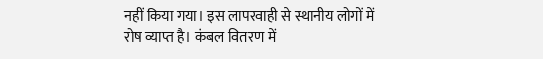नहीं किया गया। इस लापरवाही से स्थानीय लोगों में रोष व्याप्त है। कंबल वितरण में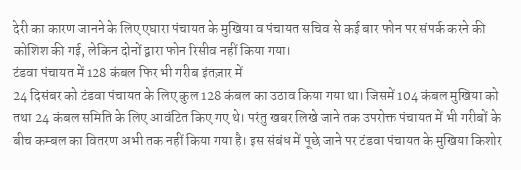देरी का कारण जानने के लिए एघारा पंचायत के मुखिया व पंचायत सचिव से कई बार फोन पर संपर्क करने की कोशिश की गई, लेकिन दोनों द्वारा फोन रिसीव नहीं किया गया।
टंडवा पंचायत में 128 कंबल फिर भी गरीब इंतज़ार में
24 दिसंबर को टंडवा पंचायत के लिए कुल 128 कंबल का उठाव किया गया था। जिसमें 104 कंबल मुखिया को तथा 24 कंबल समिति के लिए आवंटित किए गए थे। परंतु खबर लिखे जाने तक उपरोक्त पंचायत में भी गरीबों के बीच कम्बल का वितरण अभी तक नहीं किया गया है। इस संबंध में पूछे जाने पर टंडवा पंचायत के मुखिया किशोर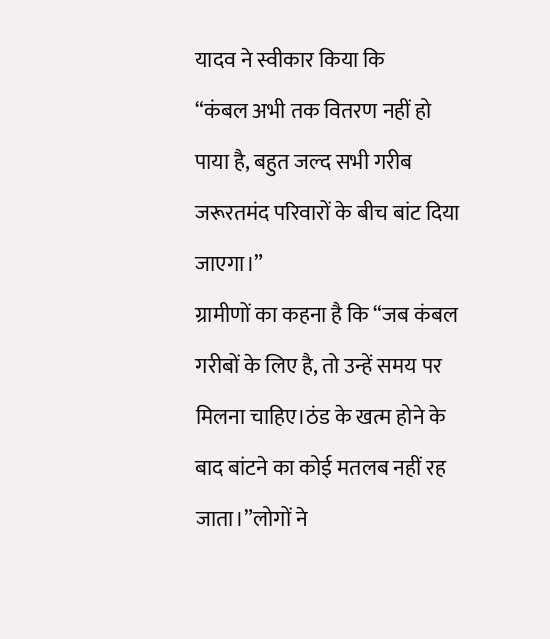यादव ने स्वीकार किया कि
“कंबल अभी तक वितरण नहीं हो पाया है, बहुत जल्द सभी गरीब जरूरतमंद परिवारों के बीच बांट दिया जाएगा।”
ग्रामीणों का कहना है कि “जब कंबल गरीबों के लिए है, तो उन्हें समय पर मिलना चाहिए।ठंड के खत्म होने के बाद बांटने का कोई मतलब नहीं रह जाता।”लोगों ने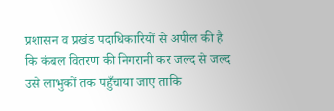प्रशासन व प्रखंड पदाधिकारियों से अपील की है कि कंबल वितरण की निगरानी कर जल्द से जल्द उसे लाभुकों तक पहुँचाया जाए ताकि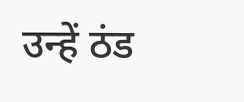उन्हें ठंड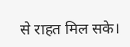से राहत मिल सके।